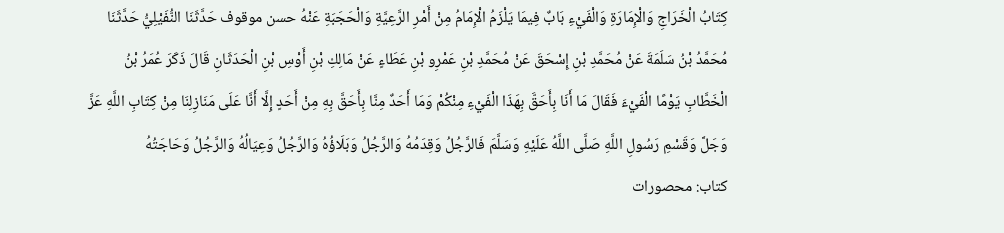كِتَابُ الْخَرَاجِ وَالْإِمَارَةِ وَالْفَيْءِ بَابٌ فِيمَا يَلْزَمُ الْإِمَامُ مِنْ أَمْرِ الرَّعِيَّةِ وَالْحَجَبَةِ عَنْهُ حسن موقوف حَدَّثَنَا النُّفَيْلِيُّ حَدَّثَنَا مُحَمَّدُ بْنُ سَلَمَةَ عَنْ مُحَمَّدِ بْنِ إِسْحَقَ عَنْ مُحَمَّدِ بْنِ عَمْرِو بْنِ عَطَاءٍ عَنْ مَالِكِ بْنِ أَوْسِ بْنِ الْحَدَثَانِ قَالَ ذَكَرَ عُمَرُ بْنُ الْخَطَّابِ يَوْمًا الْفَيْءَ فَقَالَ مَا أَنَا بِأَحَقَّ بِهَذَا الْفَيْءِ مِنْكُمْ وَمَا أَحَدٌ مِنَّا بِأَحَقَّ بِهِ مِنْ أَحَدٍ إِلَّا أَنَّا عَلَى مَنَازِلِنَا مِنْ كِتَابِ اللَّهِ عَزَّ وَجَلَّ وَقَسْمِ رَسُولِ اللَّهِ صَلَّى اللَّهُ عَلَيْهِ وَسَلَّمَ فَالرَّجُلُ وَقِدَمُهُ وَالرَّجُلُ وَبَلَاؤُهُ وَالرَّجُلُ وَعِيَالُهُ وَالرَّجُلُ وَحَاجَتُهُ
کتاب: محصورات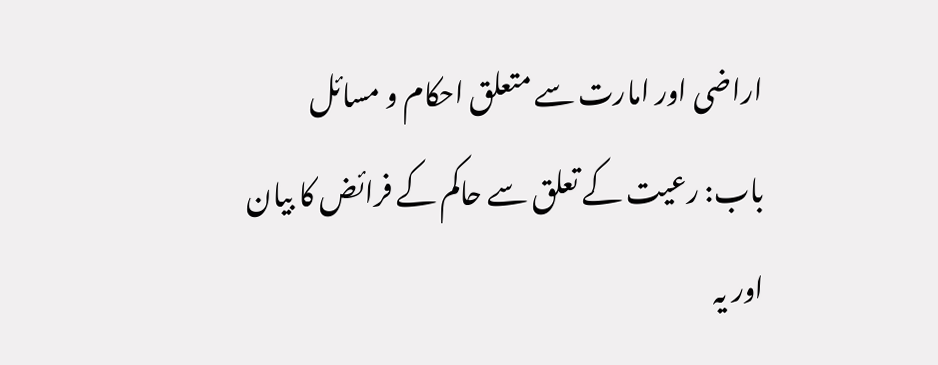اراضی اور امارت سے متعلق احکام و مسائل
باب: رعیت کے تعلق سے حاکم کے فرائض کا بیان اور یہ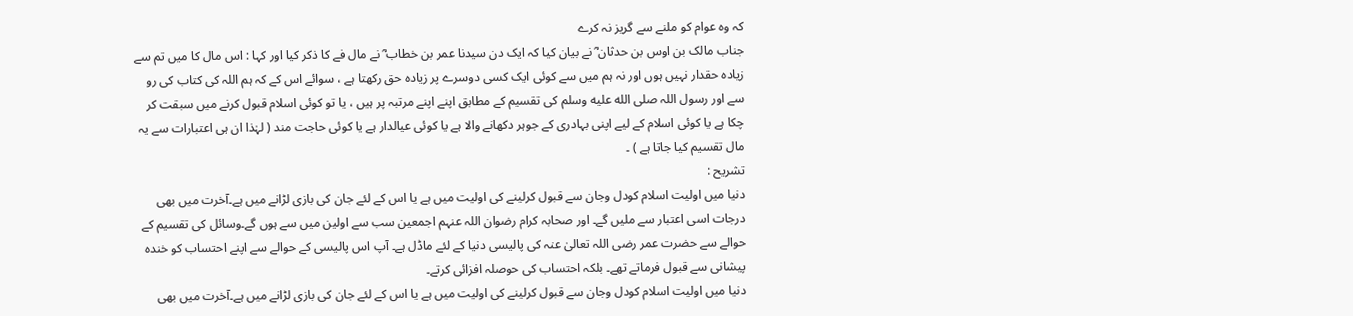کہ وہ عوام کو ملنے سے گریز نہ کرے
جناب مالک بن اوس بن حدثان ؓ نے بیان کیا کہ ایک دن سیدنا عمر بن خطاب ؓ نے مال فے کا ذکر کیا اور کہا : اس مال کا میں تم سے زیادہ حقدار نہیں ہوں اور نہ ہم میں سے کوئی ایک کسی دوسرے پر زیادہ حق رکھتا ہے ، سوائے اس کے کہ ہم اللہ کی کتاب کی رو سے اور رسول اللہ صلى الله عليه وسلم کی تقسیم کے مطابق اپنے اپنے مرتبہ پر ہیں ، یا تو کوئی اسلام قبول کرنے میں سبقت کر چکا ہے یا کوئی اسلام کے لیے اپنی بہادری کے جوہر دکھانے والا ہے یا کوئی عیالدار ہے یا کوئی حاجت مند ( لہٰذا ان ہی اعتبارات سے یہ مال تقسیم کیا جاتا ہے ) ۔
تشریح :
دنیا میں اولیت اسلام کودل وجان سے قبول کرلینے کی اولیت میں ہے یا اس کے لئے جان کی بازی لڑانے میں ہے۔آخرت میں بھی درجات اسی اعتبار سے ملیں گے۔ اور صحابہ کرام رضوان اللہ عنہم اجمعین سب سے اولین میں سے ہوں گے۔وسائل کی تقسیم کے حوالے سے حضرت عمر رضی اللہ تعالیٰ عنہ کی پالیسی دنیا کے لئے ماڈل ہے۔ آپ اس پالیسی کے حوالے سے اپنے احتساب کو خندہ پیشانی سے قبول فرماتے تھے۔ بلکہ احتساب کی حوصلہ افزائی کرتے۔
دنیا میں اولیت اسلام کودل وجان سے قبول کرلینے کی اولیت میں ہے یا اس کے لئے جان کی بازی لڑانے میں ہے۔آخرت میں بھی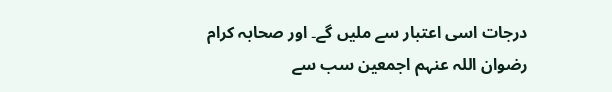درجات اسی اعتبار سے ملیں گے۔ اور صحابہ کرام رضوان اللہ عنہم اجمعین سب سے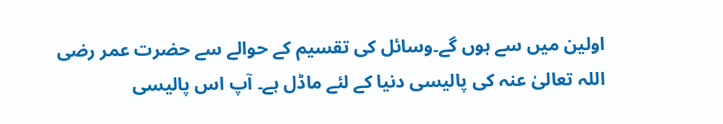اولین میں سے ہوں گے۔وسائل کی تقسیم کے حوالے سے حضرت عمر رضی اللہ تعالیٰ عنہ کی پالیسی دنیا کے لئے ماڈل ہے۔ آپ اس پالیسی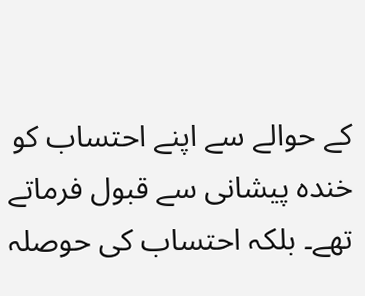کے حوالے سے اپنے احتساب کو خندہ پیشانی سے قبول فرماتے تھے۔ بلکہ احتساب کی حوصلہ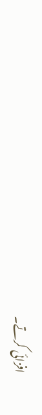افزائی کرتے۔